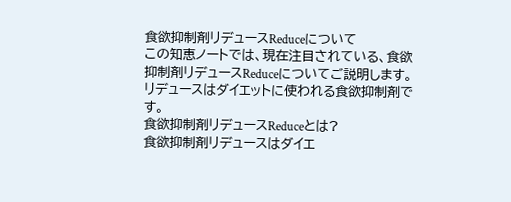食欲抑制剤リデュースReduceについて
この知恵ノートでは、現在注目されている、食欲抑制剤リデュースReduceについてご説明します。リデュースはダイエットに使われる食欲抑制剤です。
食欲抑制剤リデュースReduceとは?
食欲抑制剤リデュースはダイエ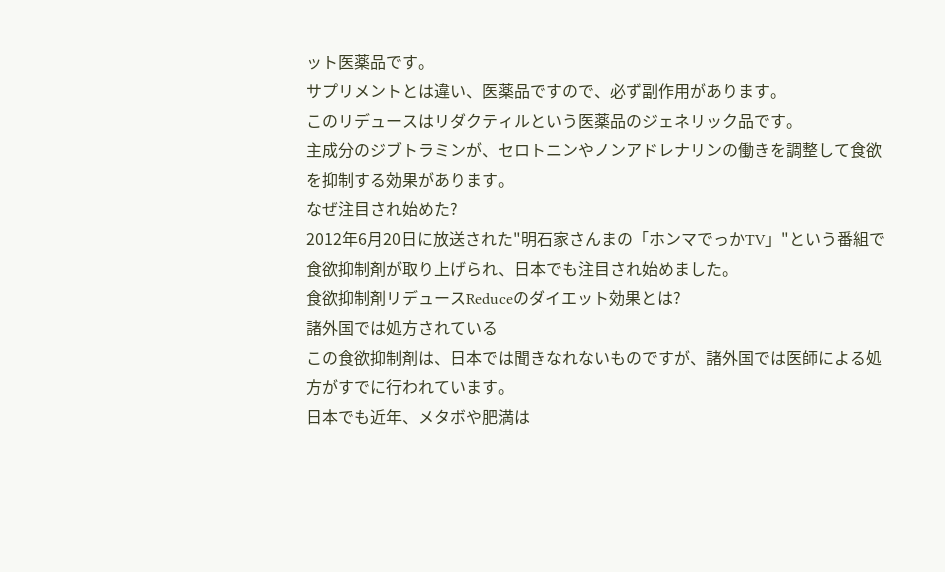ット医薬品です。
サプリメントとは違い、医薬品ですので、必ず副作用があります。
このリデュースはリダクティルという医薬品のジェネリック品です。
主成分のジブトラミンが、セロトニンやノンアドレナリンの働きを調整して食欲を抑制する効果があります。
なぜ注目され始めた?
2012年6月20日に放送された"明石家さんまの「ホンマでっかTV」"という番組で食欲抑制剤が取り上げられ、日本でも注目され始めました。
食欲抑制剤リデュースReduceのダイエット効果とは?
諸外国では処方されている
この食欲抑制剤は、日本では聞きなれないものですが、諸外国では医師による処方がすでに行われています。
日本でも近年、メタボや肥満は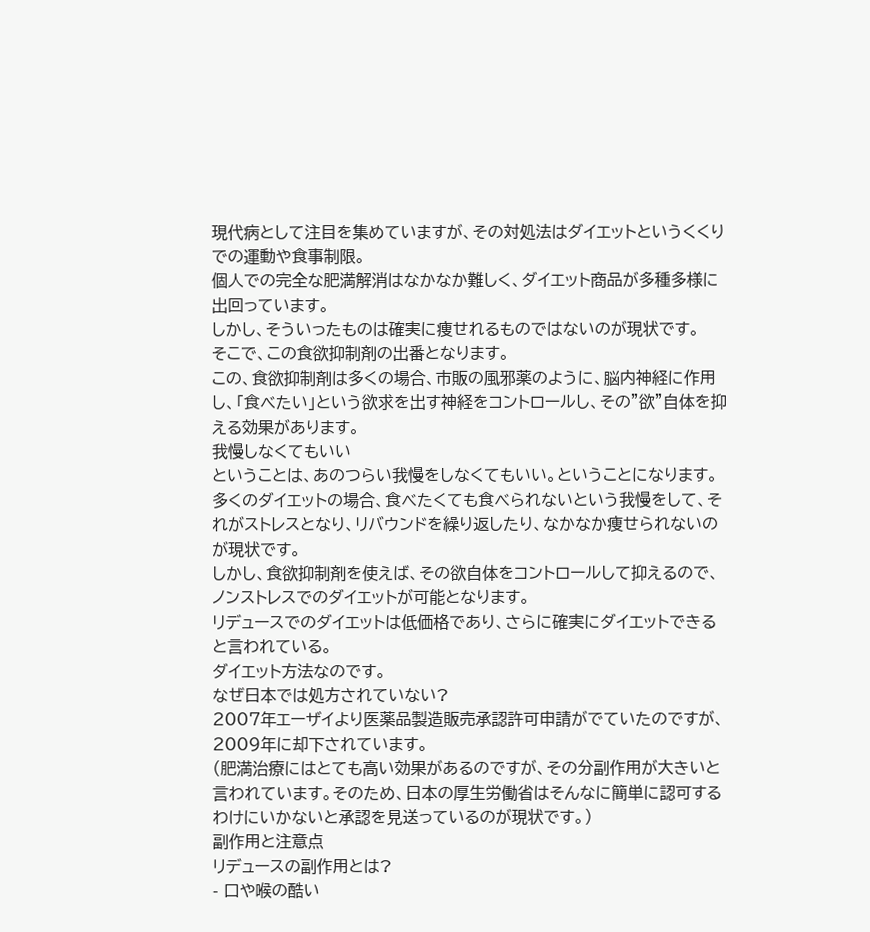現代病として注目を集めていますが、その対処法はダイエットというくくりでの運動や食事制限。
個人での完全な肥満解消はなかなか難しく、ダイエット商品が多種多様に出回っています。
しかし、そういったものは確実に痩せれるものではないのが現状です。
そこで、この食欲抑制剤の出番となります。
この、食欲抑制剤は多くの場合、市販の風邪薬のように、脳内神経に作用し、「食べたい」という欲求を出す神経をコントロールし、その"欲"自体を抑える効果があります。
我慢しなくてもいい
ということは、あのつらい我慢をしなくてもいい。ということになります。
多くのダイエットの場合、食べたくても食べられないという我慢をして、それがストレスとなり、リバウンドを繰り返したり、なかなか痩せられないのが現状です。
しかし、食欲抑制剤を使えば、その欲自体をコントロールして抑えるので、ノンストレスでのダイエットが可能となります。
リデュースでのダイエットは低価格であり、さらに確実にダイエットできると言われている。
ダイエット方法なのです。
なぜ日本では処方されていない?
2007年エーザイより医薬品製造販売承認許可申請がでていたのですが、2009年に却下されています。
(肥満治療にはとても高い効果があるのですが、その分副作用が大きいと言われています。そのため、日本の厚生労働省はそんなに簡単に認可するわけにいかないと承認を見送っているのが現状です。)
副作用と注意点
リデュースの副作用とは?
- 口や喉の酷い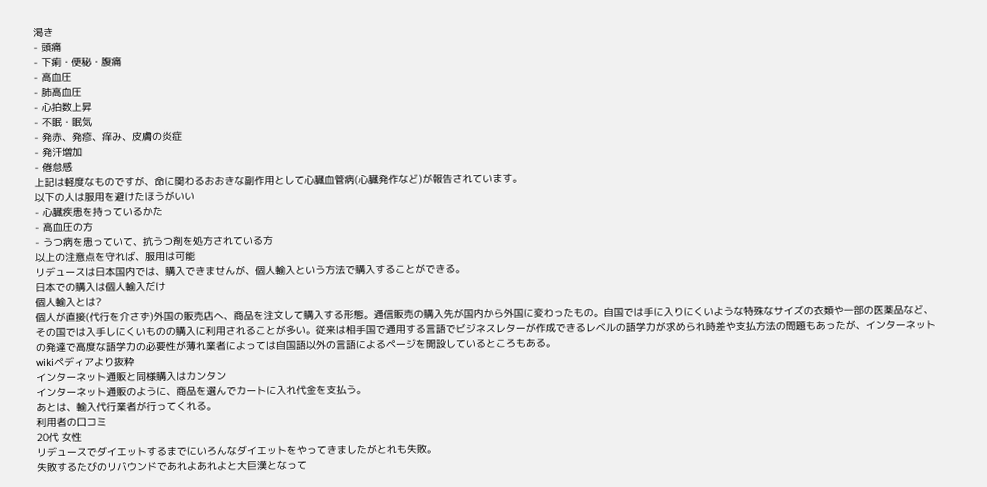渇き
- 頭痛
- 下痢・便秘・腹痛
- 高血圧
- 肺高血圧
- 心拍数上昇
- 不眠・眠気
- 発赤、発疹、痒み、皮膚の炎症
- 発汗増加
- 倦怠感
上記は軽度なものですが、命に関わるおおきな副作用として心臓血管病(心臓発作など)が報告されています。
以下の人は服用を避けたほうがいい
- 心臓疾患を持っているかた
- 高血圧の方
- うつ病を患っていて、抗うつ剤を処方されている方
以上の注意点を守れば、服用は可能
リデュースは日本国内では、購入できませんが、個人輸入という方法で購入することができる。
日本での購入は個人輸入だけ
個人輸入とは?
個人が直接(代行を介さず)外国の販売店へ、商品を注文して購入する形態。通信販売の購入先が国内から外国に変わったもの。自国では手に入りにくいような特殊なサイズの衣類や一部の医薬品など、その国では入手しにくいものの購入に利用されることが多い。従来は相手国で通用する言語でビジネスレターが作成できるレベルの語学力が求められ時差や支払方法の問題もあったが、インターネットの発達で高度な語学力の必要性が薄れ業者によっては自国語以外の言語によるページを開設しているところもある。
wikiペディアより抜粋
インターネット通販と同様購入はカンタン
インターネット通販のように、商品を選んでカートに入れ代金を支払う。
あとは、輸入代行業者が行ってくれる。
利用者の口コミ
20代 女性
リデュースでダイエットするまでにいろんなダイエットをやってきましたがとれも失敗。
失敗するたびのリバウンドであれよあれよと大巨漢となって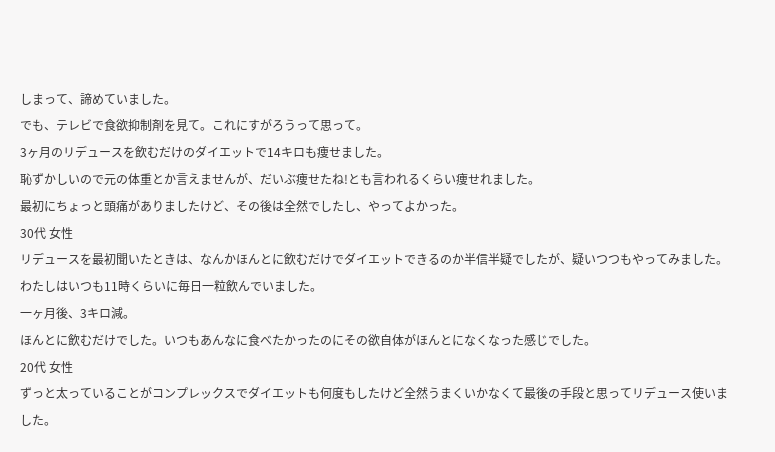しまって、諦めていました。
でも、テレビで食欲抑制剤を見て。これにすがろうって思って。
3ヶ月のリデュースを飲むだけのダイエットで14キロも痩せました。
恥ずかしいので元の体重とか言えませんが、だいぶ痩せたね!とも言われるくらい痩せれました。
最初にちょっと頭痛がありましたけど、その後は全然でしたし、やってよかった。
30代 女性
リデュースを最初聞いたときは、なんかほんとに飲むだけでダイエットできるのか半信半疑でしたが、疑いつつもやってみました。
わたしはいつも11時くらいに毎日一粒飲んでいました。
一ヶ月後、3キロ減。
ほんとに飲むだけでした。いつもあんなに食べたかったのにその欲自体がほんとになくなった感じでした。
20代 女性
ずっと太っていることがコンプレックスでダイエットも何度もしたけど全然うまくいかなくて最後の手段と思ってリデュース使いました。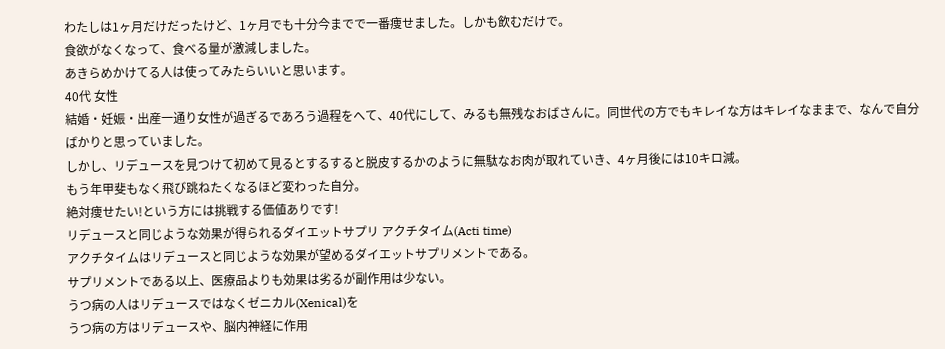わたしは1ヶ月だけだったけど、1ヶ月でも十分今までで一番痩せました。しかも飲むだけで。
食欲がなくなって、食べる量が激減しました。
あきらめかけてる人は使ってみたらいいと思います。
40代 女性
結婚・妊娠・出産一通り女性が過ぎるであろう過程をへて、40代にして、みるも無残なおばさんに。同世代の方でもキレイな方はキレイなままで、なんで自分ばかりと思っていました。
しかし、リデュースを見つけて初めて見るとするすると脱皮するかのように無駄なお肉が取れていき、4ヶ月後には10キロ減。
もう年甲斐もなく飛び跳ねたくなるほど変わった自分。
絶対痩せたい!という方には挑戦する価値ありです!
リデュースと同じような効果が得られるダイエットサプリ アクチタイム(Acti time)
アクチタイムはリデュースと同じような効果が望めるダイエットサプリメントである。
サプリメントである以上、医療品よりも効果は劣るが副作用は少ない。
うつ病の人はリデュースではなくゼニカル(Xenical)を
うつ病の方はリデュースや、脳内神経に作用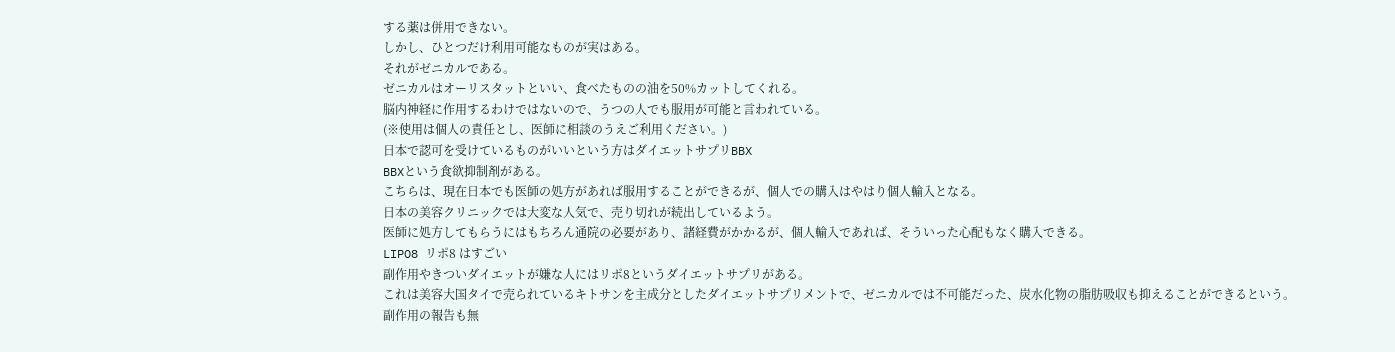する薬は併用できない。
しかし、ひとつだけ利用可能なものが実はある。
それがゼニカルである。
ゼニカルはオーリスタットといい、食べたものの油を50%カットしてくれる。
脳内神経に作用するわけではないので、うつの人でも服用が可能と言われている。
(※使用は個人の責任とし、医師に相談のうえご利用ください。)
日本で認可を受けているものがいいという方はダイエットサプリBBX
BBXという食欲抑制剤がある。
こちらは、現在日本でも医師の処方があれば服用することができるが、個人での購入はやはり個人輸入となる。
日本の美容クリニックでは大変な人気で、売り切れが続出しているよう。
医師に処方してもらうにはもちろん通院の必要があり、諸経費がかかるが、個人輸入であれば、そういった心配もなく購入できる。
LIPO8 リポ8 はすごい
副作用やきついダイエットが嫌な人にはリポ8というダイエットサプリがある。
これは美容大国タイで売られているキトサンを主成分としたダイエットサプリメントで、ゼニカルでは不可能だった、炭水化物の脂肪吸収も抑えることができるという。
副作用の報告も無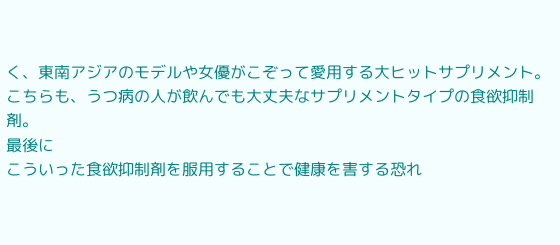く、東南アジアのモデルや女優がこぞって愛用する大ヒットサプリメント。
こちらも、うつ病の人が飲んでも大丈夫なサプリメントタイプの食欲抑制剤。
最後に
こういった食欲抑制剤を服用することで健康を害する恐れ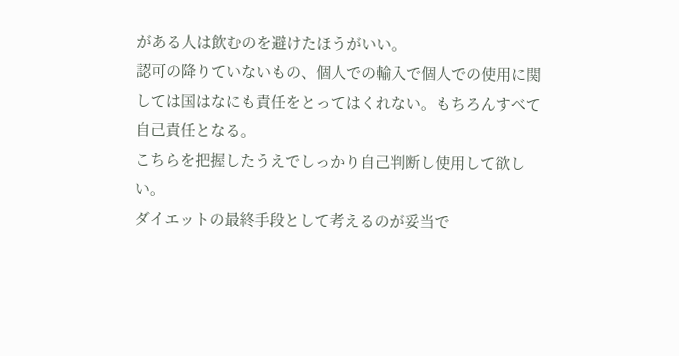がある人は飲むのを避けたほうがいい。
認可の降りていないもの、個人での輸入で個人での使用に関しては国はなにも責任をとってはくれない。もちろんすべて自己責任となる。
こちらを把握したうえでしっかり自己判断し使用して欲しい。
ダイエットの最終手段として考えるのが妥当で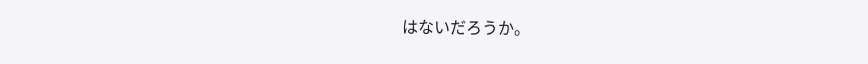はないだろうか。